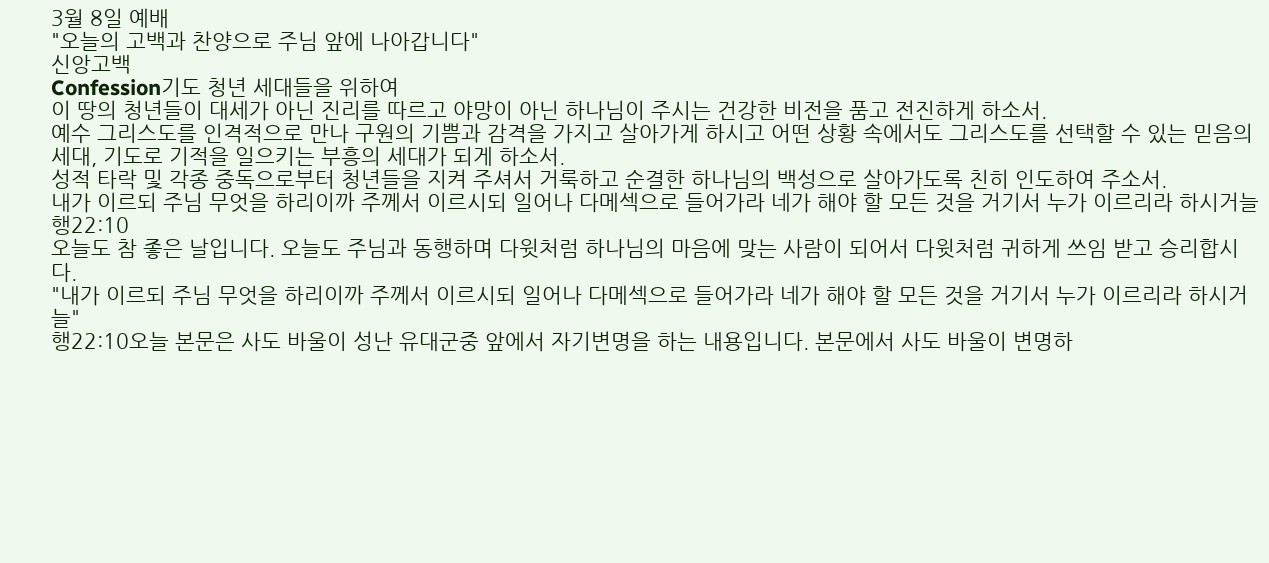3월 8일 예배
"오늘의 고백과 찬양으로 주님 앞에 나아갑니다"
신앙고백
Confession기도 청년 세대들을 위하여
이 땅의 청년들이 대세가 아닌 진리를 따르고 야망이 아닌 하나님이 주시는 건강한 비전을 품고 전진하게 하소서.
예수 그리스도를 인격적으로 만나 구원의 기쁨과 감격을 가지고 살아가게 하시고 어떤 상황 속에서도 그리스도를 선택할 수 있는 믿음의 세대, 기도로 기적을 일으키는 부흥의 세대가 되게 하소서.
성적 타락 및 각종 중독으로부터 청년들을 지켜 주셔서 거룩하고 순결한 하나님의 백성으로 살아가도록 친히 인도하여 주소서.
내가 이르되 주님 무엇을 하리이까 주께서 이르시되 일어나 다메섹으로 들어가라 네가 해야 할 모든 것을 거기서 누가 이르리라 하시거늘
행22:10
오늘도 참 좋은 날입니다. 오늘도 주님과 동행하며 다윗처럼 하나님의 마음에 맞는 사람이 되어서 다윗처럼 귀하게 쓰임 받고 승리합시다.
"내가 이르되 주님 무엇을 하리이까 주께서 이르시되 일어나 다메섹으로 들어가라 네가 해야 할 모든 것을 거기서 누가 이르리라 하시거늘"
행22:10오늘 본문은 사도 바울이 성난 유대군중 앞에서 자기변명을 하는 내용입니다. 본문에서 사도 바울이 변명하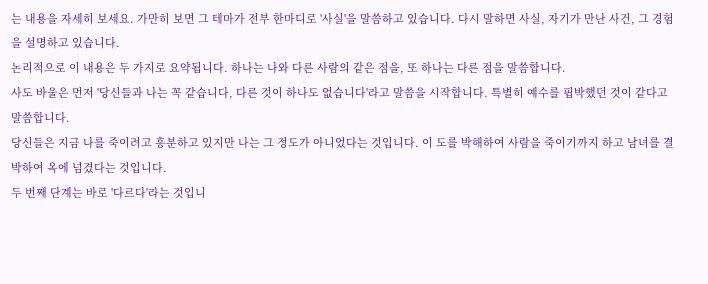는 내용을 자세히 보세요. 가만히 보면 그 테마가 전부 한마디로 '사실'을 말씀하고 있습니다. 다시 말하면 사실, 자기가 만난 사건, 그 경험을 설명하고 있습니다.
논리적으로 이 내용은 두 가지로 요약됩니다. 하나는 나와 다른 사람의 같은 점을, 또 하나는 다른 점을 말씀합니다.
사도 바울은 먼저 '당신들과 나는 꼭 같습니다, 다른 것이 하나도 없습니다'라고 말씀을 시작합니다. 특별히 예수를 핍박했던 것이 같다고 말씀합니다.
당신들은 지금 나를 죽이려고 흥분하고 있지만 나는 그 정도가 아니었다는 것입니다. 이 도를 박해하여 사람을 죽이기까지 하고 남녀를 결박하여 옥에 넘겼다는 것입니다.
두 번째 단계는 바로 '다르다'라는 것입니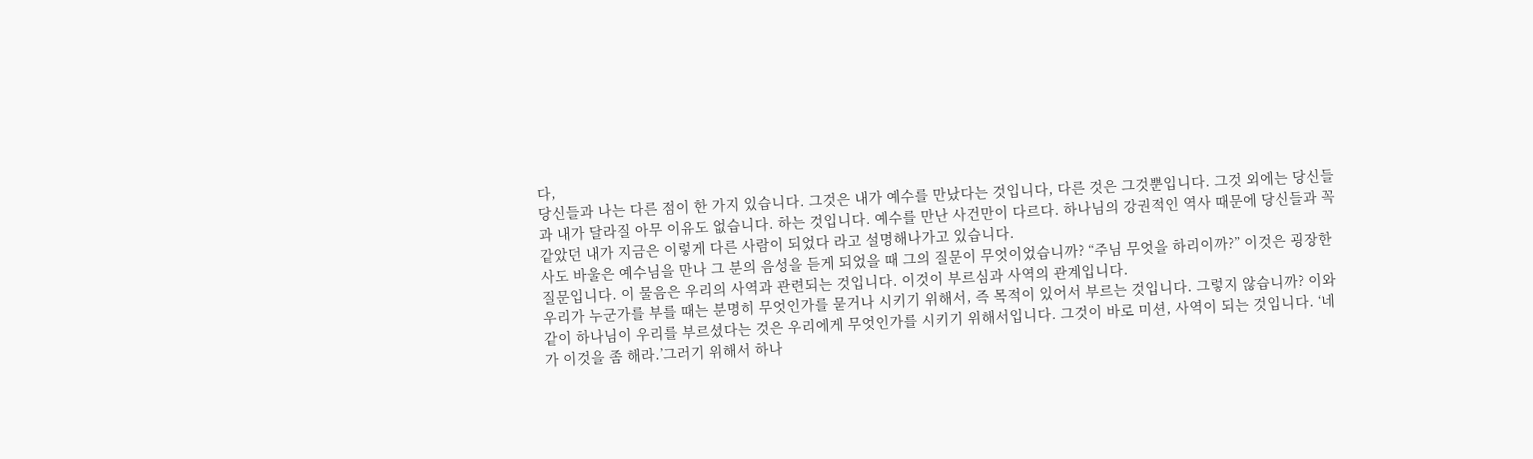다,
당신들과 나는 다른 점이 한 가지 있습니다. 그것은 내가 예수를 만났다는 것입니다, 다른 것은 그것뿐입니다. 그것 외에는 당신들과 내가 달라질 아무 이유도 없습니다. 하는 것입니다. 예수를 만난 사건만이 다르다. 하나님의 강권적인 역사 때문에 당신들과 꼭 같았던 내가 지금은 이렇게 다른 사람이 되었다 라고 설명해나가고 있습니다.
사도 바울은 예수님을 만나 그 분의 음성을 듣게 되었을 때 그의 질문이 무엇이었습니까? “주님 무엇을 하리이까?” 이것은 굉장한 질문입니다. 이 물음은 우리의 사역과 관련되는 것입니다. 이것이 부르심과 사역의 관계입니다.
우리가 누군가를 부를 때는 분명히 무엇인가를 묻거나 시키기 위해서, 즉 목적이 있어서 부르는 것입니다. 그렇지 않습니까? 이와같이 하나님이 우리를 부르셨다는 것은 우리에게 무엇인가를 시키기 위해서입니다. 그것이 바로 미션, 사역이 되는 것입니다. ‘네가 이것을 좀 해라.’그러기 위해서 하나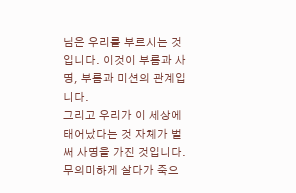님은 우리를 부르시는 것입니다. 이것이 부름과 사명, 부름과 미션의 관계입니다.
그리고 우리가 이 세상에 태어났다는 것 자체가 벌써 사명을 가진 것입니다. 무의미하게 살다가 죽으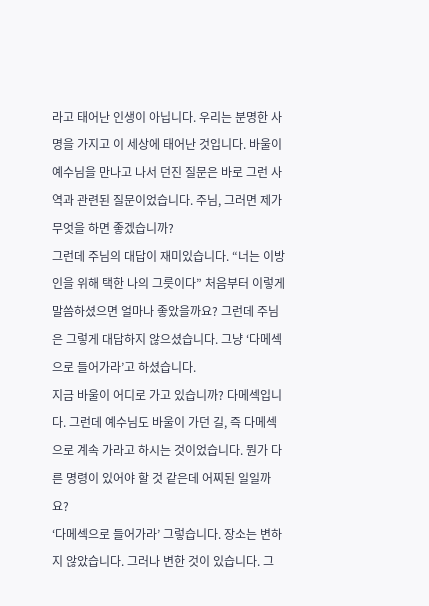라고 태어난 인생이 아닙니다. 우리는 분명한 사명을 가지고 이 세상에 태어난 것입니다. 바울이 예수님을 만나고 나서 던진 질문은 바로 그런 사역과 관련된 질문이었습니다. 주님, 그러면 제가 무엇을 하면 좋겠습니까?
그런데 주님의 대답이 재미있습니다. “너는 이방인을 위해 택한 나의 그릇이다” 처음부터 이렇게 말씀하셨으면 얼마나 좋았을까요? 그런데 주님은 그렇게 대답하지 않으셨습니다. 그냥 ‘다메섹으로 들어가라’고 하셨습니다.
지금 바울이 어디로 가고 있습니까? 다메섹입니다. 그런데 예수님도 바울이 가던 길, 즉 다메섹으로 계속 가라고 하시는 것이었습니다. 뭔가 다른 명령이 있어야 할 것 같은데 어찌된 일일까요?
‘다메섹으로 들어가라’ 그렇습니다. 장소는 변하지 않았습니다. 그러나 변한 것이 있습니다. 그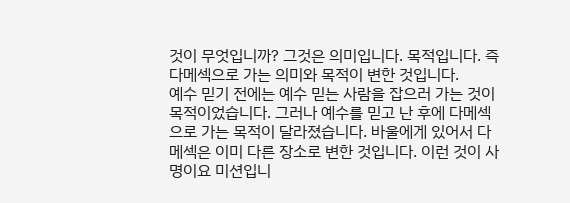것이 무엇입니까? 그것은 의미입니다. 목적입니다. 즉 다메섹으로 가는 의미와 목적이 변한 것입니다.
예수 믿기 전에는 예수 믿는 사람을 잡으러 가는 것이 목적이었습니다. 그러나 예수를 믿고 난 후에 다메섹으로 가는 목적이 달라졌습니다. 바울에게 있어서 다메섹은 이미 다른 장소로 변한 것입니다. 이런 것이 사명이요 미션입니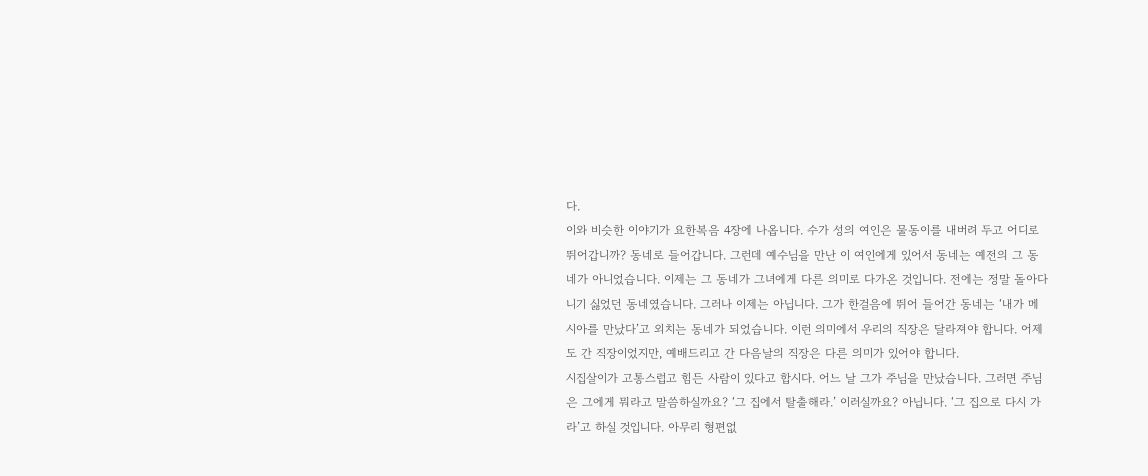다.
이와 비슷한 이야기가 요한복음 4장에 나옵니다. 수가 성의 여인은 물동이를 내버려 두고 어디로 뛰어갑니까? 동네로 들어갑니다. 그런데 예수님을 만난 이 여인에게 있어서 동네는 예전의 그 동네가 아니었습니다. 이제는 그 동네가 그녀에게 다른 의미로 다가온 것입니다. 전에는 정말 돌아다니기 싫었던 동네였습니다. 그러나 이제는 아닙니다. 그가 한걸음에 뛰어 들어간 동네는 ‘내가 메시아를 만났다’고 외치는 동네가 되었습니다. 이런 의미에서 우리의 직장은 달라져야 합니다. 어제도 간 직장이었지만, 예배드리고 간 다음날의 직장은 다른 의미가 있어야 합니다.
시집살이가 고통스럽고 힘든 사람이 있다고 합시다. 어느 날 그가 주님을 만났습니다. 그러면 주님은 그에게 뭐라고 말씀하실까요? ‘그 집에서 탈출해라.’ 이러실까요? 아닙니다. ‘그 집으로 다시 가라’고 하실 것입니다. 아무리 형편없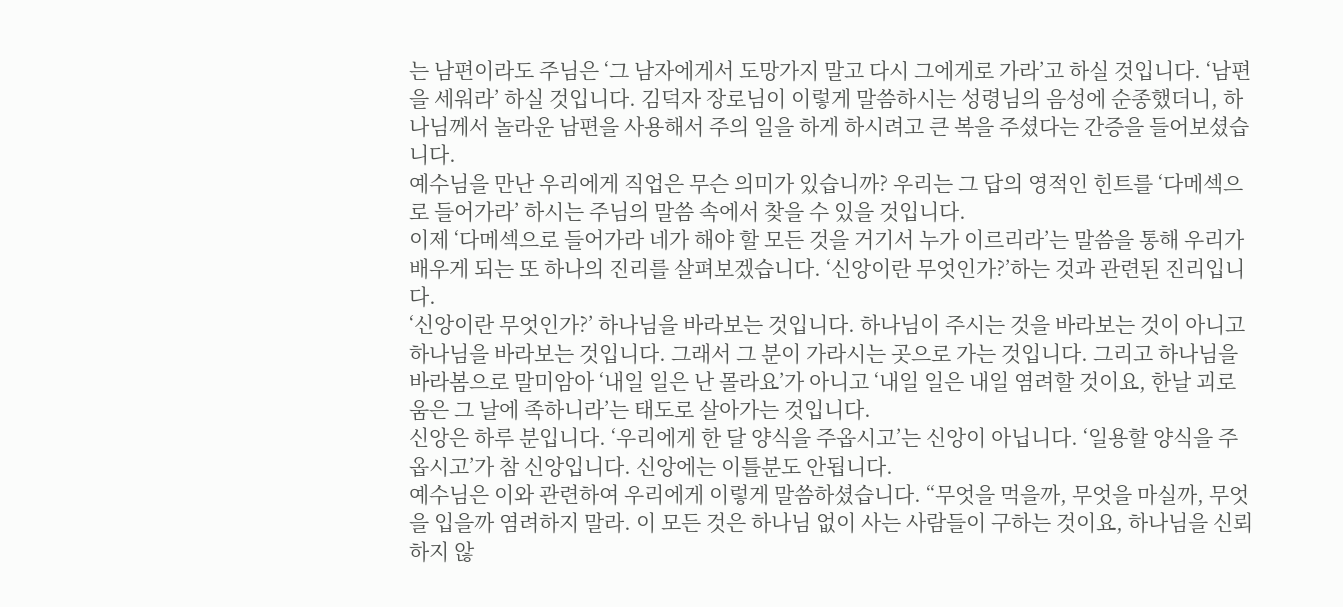는 남편이라도 주님은 ‘그 남자에게서 도망가지 말고 다시 그에게로 가라’고 하실 것입니다. ‘남편을 세워라’ 하실 것입니다. 김덕자 장로님이 이렇게 말씀하시는 성령님의 음성에 순종했더니, 하나님께서 놀라운 남편을 사용해서 주의 일을 하게 하시려고 큰 복을 주셨다는 간증을 들어보셨습니다.
예수님을 만난 우리에게 직업은 무슨 의미가 있습니까? 우리는 그 답의 영적인 힌트를 ‘다메섹으로 들어가라’ 하시는 주님의 말씀 속에서 찾을 수 있을 것입니다.
이제 ‘다메섹으로 들어가라 네가 해야 할 모든 것을 거기서 누가 이르리라’는 말씀을 통해 우리가 배우게 되는 또 하나의 진리를 살펴보겠습니다. ‘신앙이란 무엇인가?’하는 것과 관련된 진리입니다.
‘신앙이란 무엇인가?’ 하나님을 바라보는 것입니다. 하나님이 주시는 것을 바라보는 것이 아니고 하나님을 바라보는 것입니다. 그래서 그 분이 가라시는 곳으로 가는 것입니다. 그리고 하나님을 바라봄으로 말미암아 ‘내일 일은 난 몰라요’가 아니고 ‘내일 일은 내일 염려할 것이요, 한날 괴로움은 그 날에 족하니라’는 태도로 살아가는 것입니다.
신앙은 하루 분입니다. ‘우리에게 한 달 양식을 주옵시고’는 신앙이 아닙니다. ‘일용할 양식을 주옵시고’가 참 신앙입니다. 신앙에는 이틀분도 안됩니다.
예수님은 이와 관련하여 우리에게 이렇게 말씀하셨습니다. “무엇을 먹을까, 무엇을 마실까, 무엇을 입을까 염려하지 말라. 이 모든 것은 하나님 없이 사는 사람들이 구하는 것이요, 하나님을 신뢰하지 않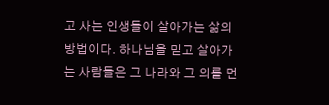고 사는 인생들이 살아가는 삶의 방법이다. 하나님을 믿고 살아가는 사람들은 그 나라와 그 의를 먼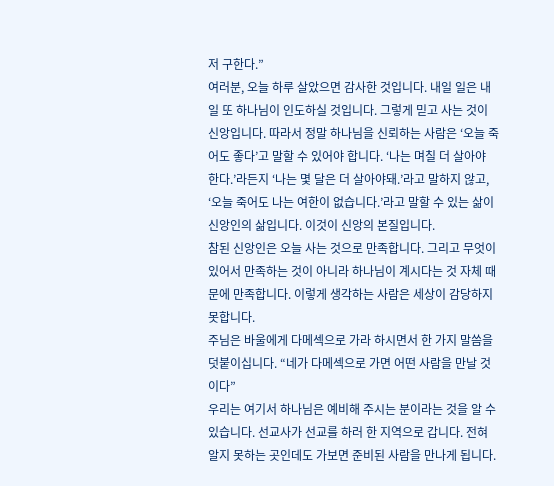저 구한다.”
여러분, 오늘 하루 살았으면 감사한 것입니다. 내일 일은 내일 또 하나님이 인도하실 것입니다. 그렇게 믿고 사는 것이 신앙입니다. 따라서 정말 하나님을 신뢰하는 사람은 ‘오늘 죽어도 좋다’고 말할 수 있어야 합니다. ‘나는 며칠 더 살아야 한다.’라든지 ‘나는 몇 달은 더 살아야돼.’라고 말하지 않고, ‘오늘 죽어도 나는 여한이 없습니다.’라고 말할 수 있는 삶이 신앙인의 삶입니다. 이것이 신앙의 본질입니다.
참된 신앙인은 오늘 사는 것으로 만족합니다. 그리고 무엇이 있어서 만족하는 것이 아니라 하나님이 계시다는 것 자체 때문에 만족합니다. 이렇게 생각하는 사람은 세상이 감당하지 못합니다.
주님은 바울에게 다메섹으로 가라 하시면서 한 가지 말씀을 덧붙이십니다. “네가 다메섹으로 가면 어떤 사람을 만날 것이다”
우리는 여기서 하나님은 예비해 주시는 분이라는 것을 알 수 있습니다. 선교사가 선교를 하러 한 지역으로 갑니다. 전혀 알지 못하는 곳인데도 가보면 준비된 사람을 만나게 됩니다.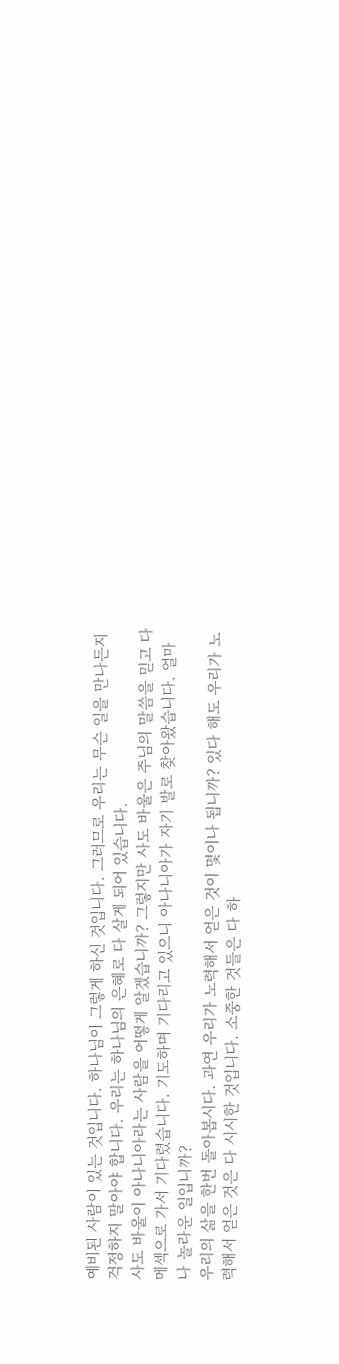예비된 사람이 있는 것입니다. 하나님이 그렇게 하신 것입니다. 그러므로 우리는 무슨 일을 만나든지 걱정하지 말아야 합니다. 우리는 하나님의 은혜로 다 살게 되어 있습니다.
사도 바울이 아나니아라는 사람을 어떻게 알겠습니까? 그렇지만 사도 바울은 주님의 말씀을 믿고 다메섹으로 가서 기다렸습니다. 기도하며 기다리고 있으니 아나니아가 자기 발로 찾아왔습니다. 얼마나 놀라운 일입니까?
우리의 삶을 한번 돌아봅시다. 과연 우리가 노력해서 얻은 것이 몇이나 됩니까? 있다 해도 우리가 노력해서 얻은 것은 다 시시한 것입니다. 소중한 것들은 다 하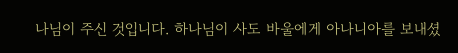나님이 주신 것입니다. 하나님이 사도 바울에게 아나니아를 보내셨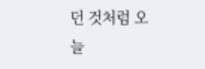던 것처럼 오늘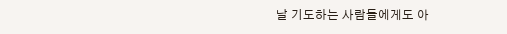날 기도하는 사람들에게도 아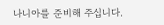나니아를 준비해 주십니다.